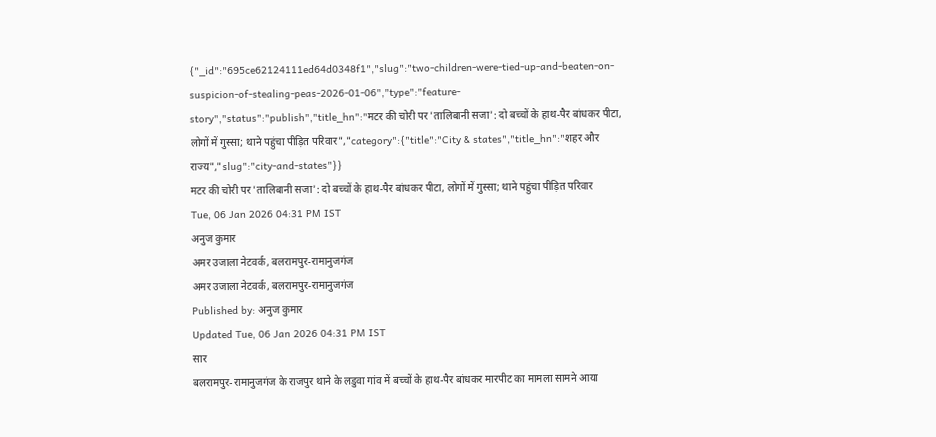{"_id":"695ce62124111ed64d0348f1","slug":"two-children-were-tied-up-and-beaten-on-suspicion-of-stealing-peas-2026-01-06","type":"feature-story","status":"publish","title_hn":"मटर की चोरी पर 'तालिबानी सजा': दो बच्चों के हाथ-पैर बांधकर पीटा, लोगों में गुस्सा; थाने पहुंचा पीड़ित परिवार","category":{"title":"City & states","title_hn":"शहर और राज्य","slug":"city-and-states"}}
मटर की चोरी पर 'तालिबानी सजा': दो बच्चों के हाथ-पैर बांधकर पीटा, लोगों में गुस्सा; थाने पहुंचा पीड़ित परिवार
Tue, 06 Jan 2026 04:31 PM IST
अनुज कुमार
अमर उजाला नेटवर्क, बलरामपुर-रामानुजगंज
अमर उजाला नेटवर्क, बलरामपुर-रामानुजगंज
Published by: अनुज कुमार
Updated Tue, 06 Jan 2026 04:31 PM IST
सार
बलरामपुर-रामानुजगंज के राजपुर थाने के लडुवा गांव में बच्चों के हाथ-पैर बांधकर मारपीट का मामला सामने आया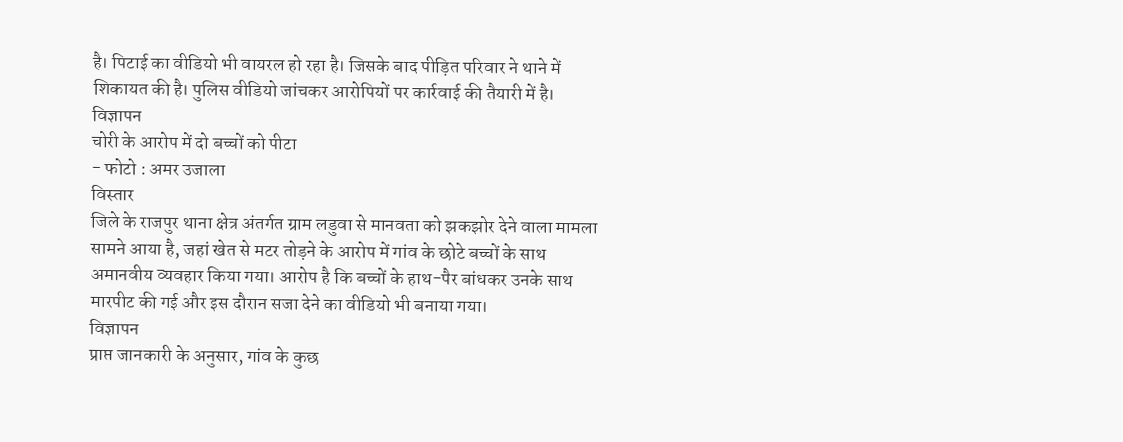है। पिटाई का वीडियो भी वायरल हो रहा है। जिसके बाद पीड़ित परिवार ने थाने में शिकायत की है। पुलिस वीडियो जांचकर आरोपियों पर कार्रवाई की तैयारी में है।
विज्ञापन
चोरी के आरोप में दो बच्चों को पीटा
- फोटो : अमर उजाला
विस्तार
जिले के राजपुर थाना क्षेत्र अंतर्गत ग्राम लडुवा से मानवता को झकझोर देने वाला मामला सामने आया है, जहां खेत से मटर तोड़ने के आरोप में गांव के छोटे बच्चों के साथ अमानवीय व्यवहार किया गया। आरोप है कि बच्चों के हाथ-पैर बांधकर उनके साथ मारपीट की गई और इस दौरान सजा देने का वीडियो भी बनाया गया।
विज्ञापन
प्राप्त जानकारी के अनुसार, गांव के कुछ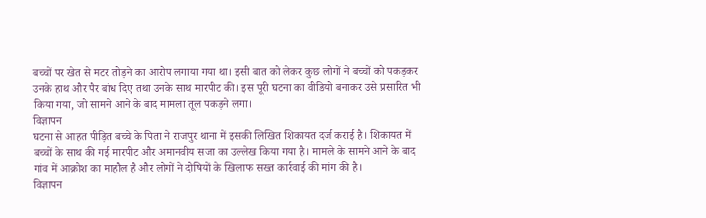बच्चों पर खेत से मटर तोड़ने का आरोप लगाया गया था। इसी बात को लेकर कुछ लोगों ने बच्चों को पकड़कर उनके हाथ और पैर बांध दिए तथा उनके साथ मारपीट की। इस पूरी घटना का वीडियो बनाकर उसे प्रसारित भी किया गया, जो सामने आने के बाद मामला तूल पकड़ने लगा।
विज्ञापन
घटना से आहत पीड़ित बच्चे के पिता ने राजपुर थाना में इसकी लिखित शिकायत दर्ज कराई है। शिकायत में बच्चों के साथ की गई मारपीट और अमानवीय सजा का उल्लेख किया गया है। मामले के सामने आने के बाद गांव में आक्रोश का माहौल है और लोगों ने दोषियों के खिलाफ सख्त कार्रवाई की मांग की है।
विज्ञापन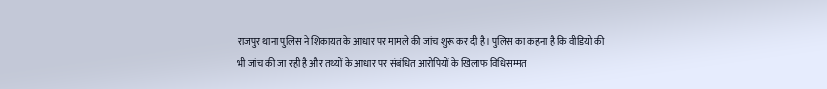राजपुर थाना पुलिस ने शिकायत के आधार पर मामले की जांच शुरू कर दी है। पुलिस का कहना है कि वीडियो की भी जांच की जा रही है और तथ्यों के आधार पर संबंधित आरोपियों के खिलाफ विधिसम्मत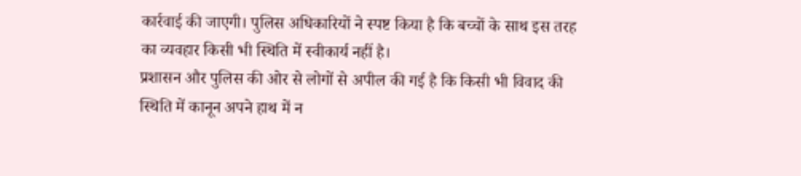कार्रवाई की जाएगी। पुलिस अधिकारियों ने स्पष्ट किया है कि बच्चों के साथ इस तरह का व्यवहार किसी भी स्थिति में स्वीकार्य नहीं है।
प्रशासन और पुलिस की ओर से लोगों से अपील की गई है कि किसी भी विवाद की स्थिति में कानून अपने हाथ में न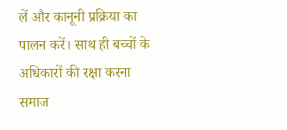लें और कानूनी प्रक्रिया का पालन करें। साथ ही बच्चों के अधिकारों की रक्षा करना समाज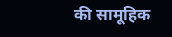की सामूहिक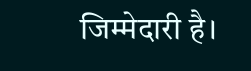जिम्मेदारी है।